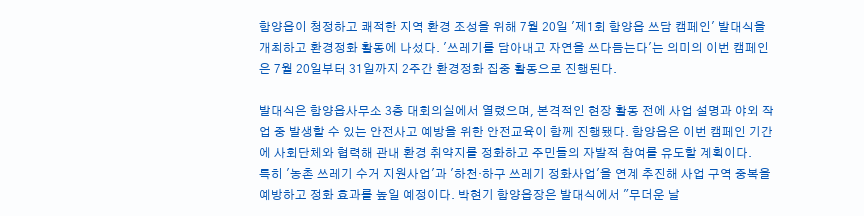함양읍이 청정하고 쾌적한 지역 환경 조성을 위해 7월 20일 '제1회 함양읍 쓰담 캠페인' 발대식을 개최하고 환경정화 활동에 나섰다. '쓰레기를 담아내고 자연을 쓰다듬는다'는 의미의 이번 캠페인은 7월 20일부터 31일까지 2주간 환경정화 집중 활동으로 진행된다.

발대식은 함양읍사무소 3층 대회의실에서 열렸으며, 본격적인 현장 활동 전에 사업 설명과 야외 작업 중 발생할 수 있는 안전사고 예방을 위한 안전교육이 함께 진행됐다. 함양읍은 이번 캠페인 기간에 사회단체와 협력해 관내 환경 취약지를 정화하고 주민들의 자발적 참여를 유도할 계획이다.
특히 '농촌 쓰레기 수거 지원사업'과 '하천·하구 쓰레기 정화사업'을 연계 추진해 사업 구역 중복을 예방하고 정화 효과를 높일 예정이다. 박현기 함양읍장은 발대식에서 "무더운 날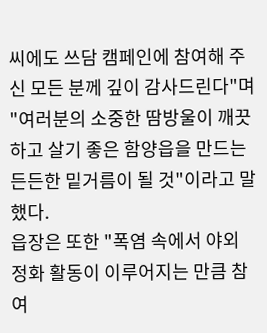씨에도 쓰담 캠페인에 참여해 주신 모든 분께 깊이 감사드린다"며 "여러분의 소중한 땀방울이 깨끗하고 살기 좋은 함양읍을 만드는 든든한 밑거름이 될 것"이라고 말했다.
읍장은 또한 "폭염 속에서 야외 정화 활동이 이루어지는 만큼 참여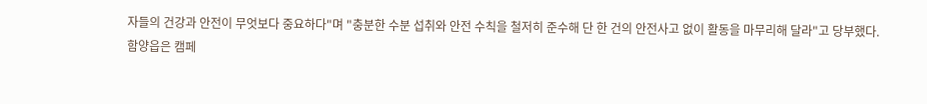자들의 건강과 안전이 무엇보다 중요하다"며 "충분한 수분 섭취와 안전 수칙을 철저히 준수해 단 한 건의 안전사고 없이 활동을 마무리해 달라"고 당부했다.
함양읍은 캠페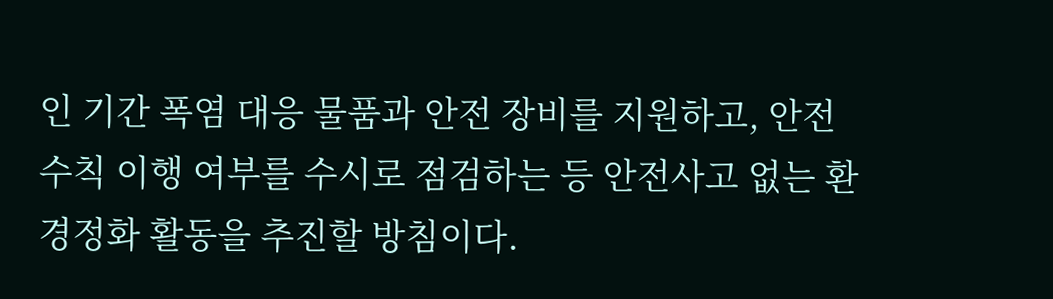인 기간 폭염 대응 물품과 안전 장비를 지원하고, 안전 수칙 이행 여부를 수시로 점검하는 등 안전사고 없는 환경정화 활동을 추진할 방침이다.